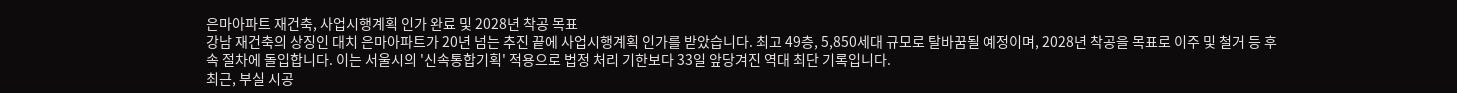은마아파트 재건축, 사업시행계획 인가 완료 및 2028년 착공 목표
강남 재건축의 상징인 대치 은마아파트가 20년 넘는 추진 끝에 사업시행계획 인가를 받았습니다. 최고 49층, 5,850세대 규모로 탈바꿈될 예정이며, 2028년 착공을 목표로 이주 및 철거 등 후속 절차에 돌입합니다. 이는 서울시의 '신속통합기획' 적용으로 법정 처리 기한보다 33일 앞당겨진 역대 최단 기록입니다.
최근, 부실 시공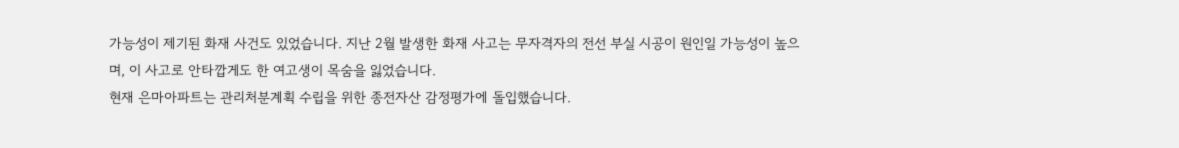가능성이 제기된 화재 사건도 있었습니다. 지난 2월 발생한 화재 사고는 무자격자의 전선 부실 시공이 원인일 가능성이 높으며, 이 사고로 안타깝게도 한 여고생이 목숨을 잃었습니다.
현재 은마아파트는 관리처분계획 수립을 위한 종전자산 감정평가에 돌입했습니다.